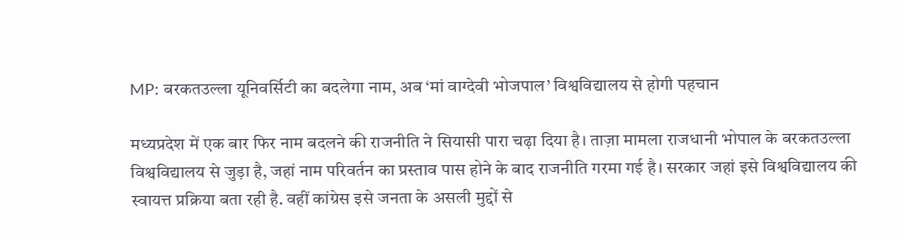MP: बरकतउल्ला यूनिवर्सिटी का बदलेगा नाम, अब ‘मां वाग्देवी भोजपाल’ विश्वविद्यालय से होगी पहचान

मध्यप्रदेश में एक बार फिर नाम बदलने की राजनीति ने सियासी पारा चढ़ा दिया है। ताज़ा मामला राजधानी भोपाल के बरकतउल्ला विश्वविद्यालय से जुड़ा है, जहां नाम परिवर्तन का प्रस्ताव पास होने के बाद राजनीति गरमा गई है। सरकार जहां इसे विश्वविद्यालय की स्वायत्त प्रक्रिया बता रही है. वहीं कांग्रेस इसे जनता के असली मुद्दों से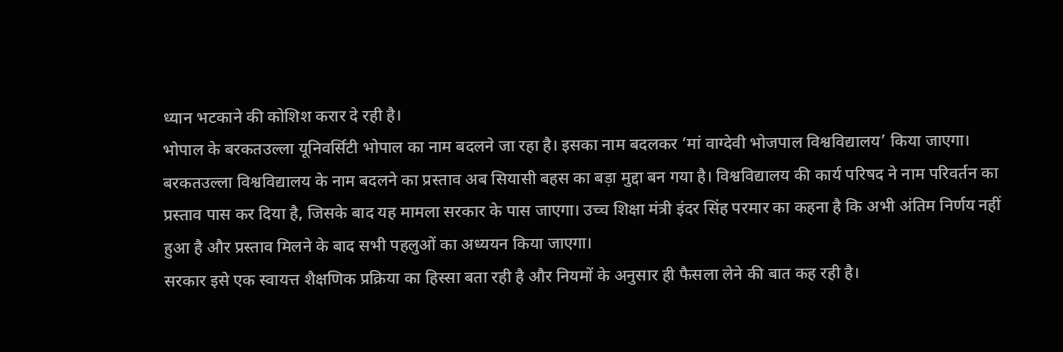ध्यान भटकाने की कोशिश करार दे रही है।
भोपाल के बरकतउल्ला यूनिवर्सिटी भोपाल का नाम बदलने जा रहा है। इसका नाम बदलकर ‘मां वाग्देवी भोजपाल विश्वविद्यालय’ किया जाएगा। बरकतउल्ला विश्वविद्यालय के नाम बदलने का प्रस्ताव अब सियासी बहस का बड़ा मुद्दा बन गया है। विश्वविद्यालय की कार्य परिषद ने नाम परिवर्तन का प्रस्ताव पास कर दिया है, जिसके बाद यह मामला सरकार के पास जाएगा। उच्च शिक्षा मंत्री इंदर सिंह परमार का कहना है कि अभी अंतिम निर्णय नहीं हुआ है और प्रस्ताव मिलने के बाद सभी पहलुओं का अध्ययन किया जाएगा।
सरकार इसे एक स्वायत्त शैक्षणिक प्रक्रिया का हिस्सा बता रही है और नियमों के अनुसार ही फैसला लेने की बात कह रही है।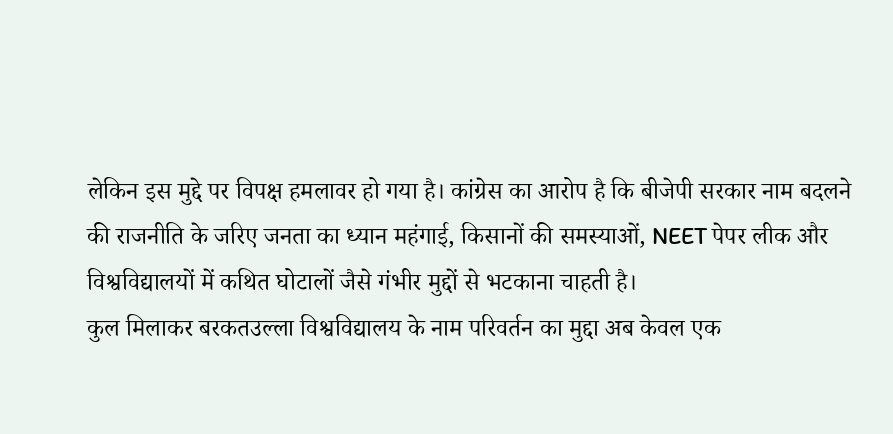लेकिन इस मुद्दे पर विपक्ष हमलावर हो गया है। कांग्रेस का आरोप है कि बीजेपी सरकार नाम बदलने की राजनीति के जरिए जनता का ध्यान महंगाई, किसानों की समस्याओं, NEET पेपर लीक और विश्वविद्यालयों में कथित घोटालों जैसे गंभीर मुद्दों से भटकाना चाहती है।
कुल मिलाकर बरकतउल्ला विश्वविद्यालय के नाम परिवर्तन का मुद्दा अब केवल एक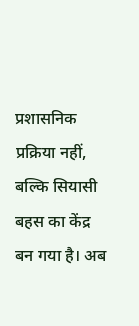प्रशासनिक प्रक्रिया नहीं, बल्कि सियासी बहस का केंद्र बन गया है। अब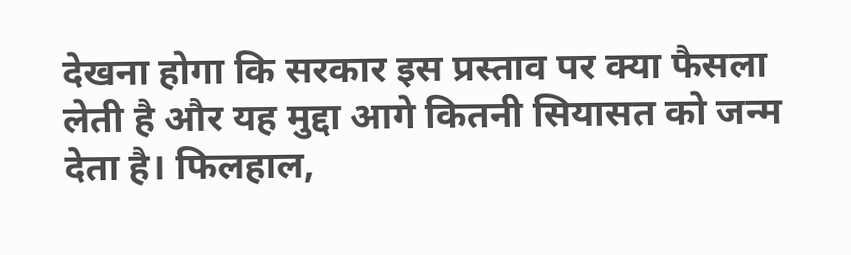देखना होगा कि सरकार इस प्रस्ताव पर क्या फैसला लेती है और यह मुद्दा आगे कितनी सियासत को जन्म देता है। फिलहाल,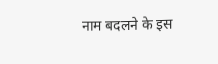नाम बदलने के इस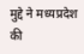मुद्दे ने मध्यप्रदेश की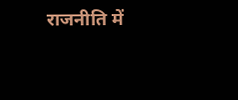राजनीति में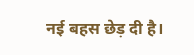नई बहस छेड़ दी है।